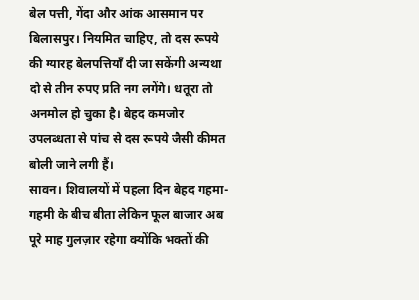बेल पत्ती, गेंदा और आंक आसमान पर
बिलासपुर। नियमित चाहिए, तो दस रूपये की ग्यारह बेलपत्तियाँ दी जा सकेंगी अन्यथा दो से तीन रुपए प्रति नग लगेंगे। धतूरा तो अनमोल हो चुका है। बेहद कमजोर उपलब्धता से पांच से दस रूपये जैसी कीमत बोली जाने लगी हैं।
सावन। शिवालयों में पहला दिन बेहद गहमा-गहमी के बीच बीता लेकिन फूल बाजार अब पूरे माह गुलज़ार रहेगा क्योंकि भक्तों की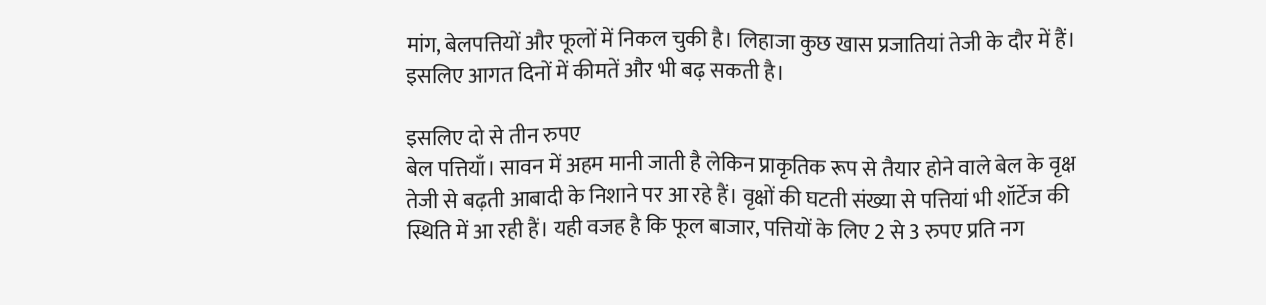मांग, बेलपत्तियों और फूलों में निकल चुकी है। लिहाजा कुछ खास प्रजातियां तेजी के दौर में हैं। इसलिए आगत दिनों में कीमतें और भी बढ़ सकती है।

इसलिए दो से तीन रुपए
बेल पत्तियाँ। सावन में अहम मानी जाती है लेकिन प्राकृतिक रूप से तैयार होने वाले बेल के वृक्ष तेजी से बढ़ती आबादी के निशाने पर आ रहे हैं। वृक्षों की घटती संख्या से पत्तियां भी शॉर्टेज की स्थिति में आ रही हैं। यही वजह है कि फूल बाजार, पत्तियों के लिए 2 से 3 रुपए प्रति नग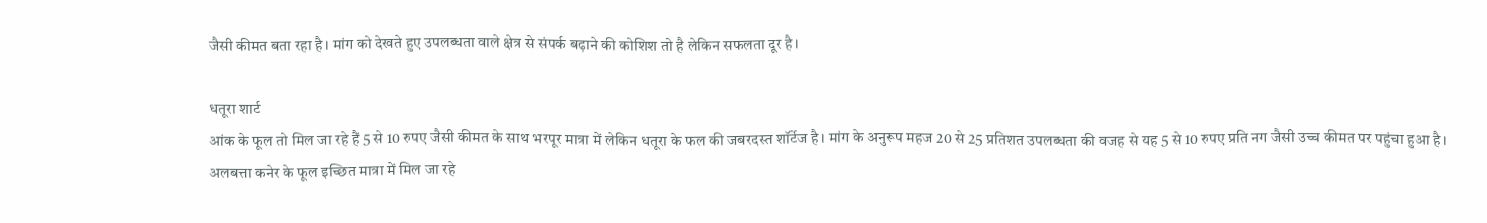जैसी कीमत बता रहा है। मांग को देखते हुए उपलब्धता वाले क्षेत्र से संपर्क बढ़ाने की कोशिश तो है लेकिन सफलता दूर है।

धतूरा शार्ट
आंक के फूल तो मिल जा रहे हैं 5 से 10 रुपए जैसी कीमत के साथ भरपूर मात्रा में लेकिन धतूरा के फल की जबरदस्त शॉर्टेज है। मांग के अनुरूप महज 20 से 25 प्रतिशत उपलब्धता की वजह से यह 5 से 10 रुपए प्रति नग जैसी उच्च कीमत पर पहुंचा हुआ है। अलबत्ता कनेर के फूल इच्छित मात्रा में मिल जा रहे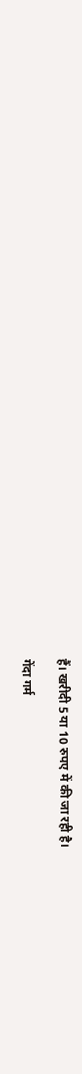हैं। खरीदी 5 या 10 रुपए में की जा रही है।

गेंदा गर्म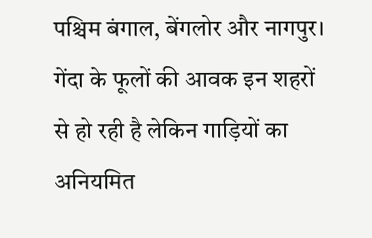पश्चिम बंगाल, बेंगलोर और नागपुर। गेंदा के फूलों की आवक इन शहरों से हो रही है लेकिन गाड़ियों का अनियमित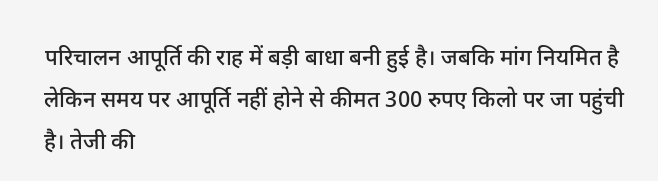परिचालन आपूर्ति की राह में बड़ी बाधा बनी हुई है। जबकि मांग नियमित है लेकिन समय पर आपूर्ति नहीं होने से कीमत 300 रुपए किलो पर जा पहुंची है। तेजी की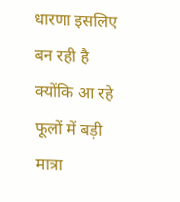धारणा इसलिए बन रही है क्योंकि आ रहे फूलों में बड़ी मात्रा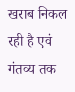खराब निकल रही है एवं गंतव्य तक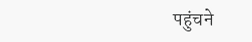पहुंचने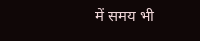में समय भी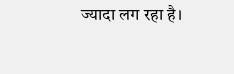ज्यादा लग रहा है।